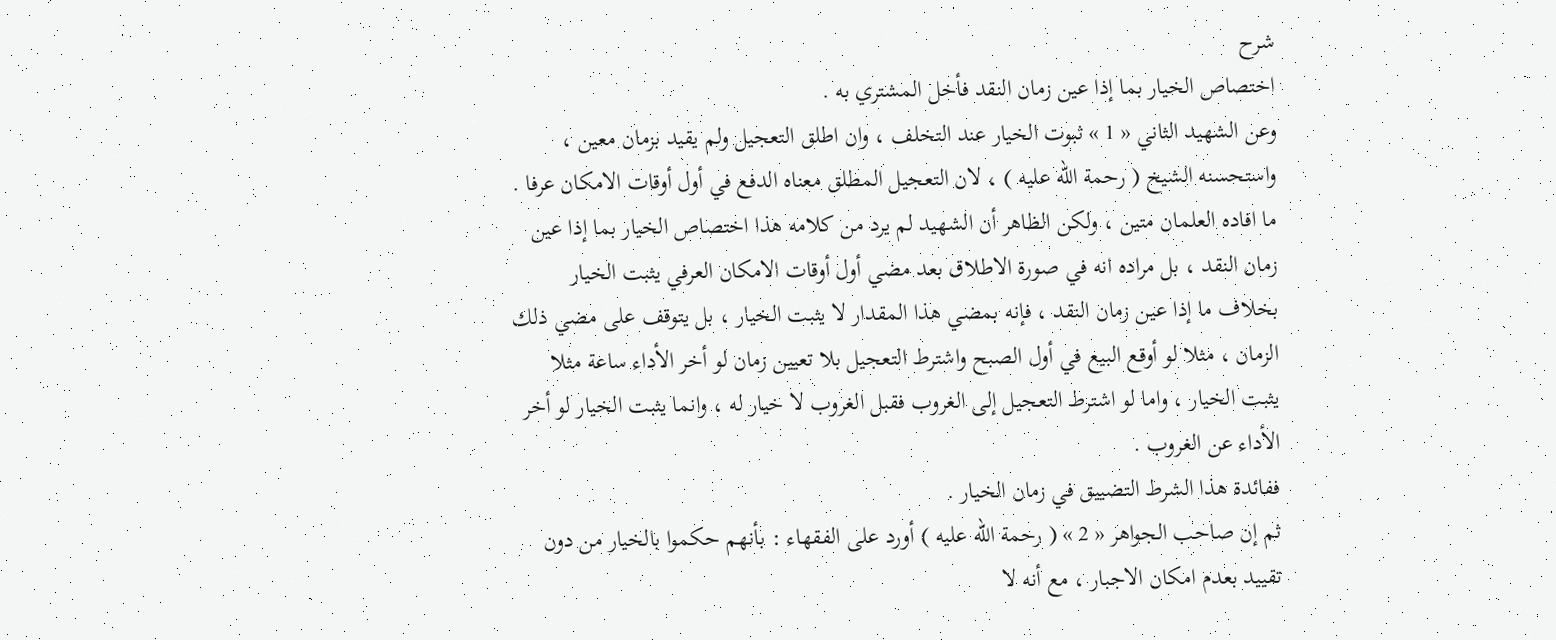شرح
اختصاص الخيار بما إذا عين زمان النقد فأخل المشتري به .
وعن الشهيد الثاني « 1 » ثبوت الخيار عند التخلف ، وان اطلق التعجيل ولم يقيد بزمان معين ، واستحسنه الشيخ ( رحمة الله عليه ) ، لان التعجيل المطلق معناه الدفع في أول أوقات الامكان عرفا .
ما افاده العلمان متين ، ولكن الظاهر أن الشهيد لم يرد من كلامه هذا اختصاص الخيار بما إذا عين زمان النقد ، بل مراده انه في صورة الاطلاق بعد مضي أول أوقات الامكان العرفي يثبت الخيار بخلاف ما إذا عين زمان النقد ، فإنه بمضي هذا المقدار لا يثبت الخيار ، بل يتوقف على مضي ذلك الزمان ، مثلا لو أوقع البيع في أول الصبح واشترط التعجيل بلا تعيين زمان لو أخر الأداء ساعة مثلا يثبت الخيار ، واما لو اشترط التعجيل إلى الغروب فقبل الغروب لا خيار له ، وانما يثبت الخيار لو أخر الأداء عن الغروب .
ففائدة هذا الشرط التضييق في زمان الخيار .
ثم إن صاحب الجواهر « 2 » ( رحمة الله عليه ) أورد على الفقهاء : بأنهم حكموا بالخيار من دون تقييد بعدم امكان الاجبار ، مع أنه لا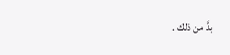بدَّ من ذلك .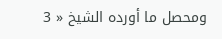ومحصل ما أورده الشيخ « 3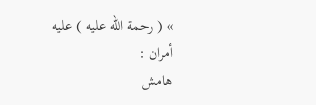» ( رحمة الله عليه ) عليه أمران :
هامش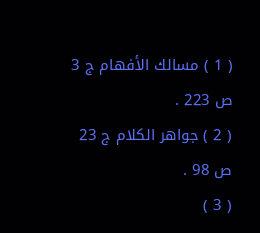( 1 ) مسالك الأفهام ج 3 ص 223 .
( 2 ) جواهر الكلام ج 23 ص 98 .
( 3 )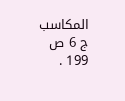المكاسب ج 6 ص 199 .